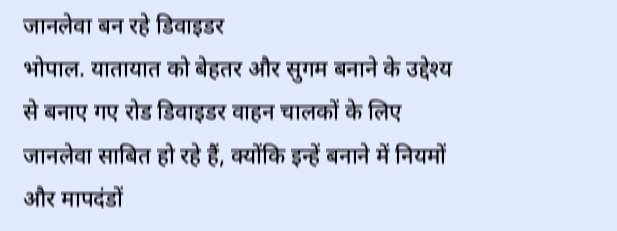जानलेवा बन रहे डिवाइडर
भोपाल. यातायात को बेहतर और सुगम बनाने के उद्देश्य से बनाए गए रोड डिवाइडर वाहन चालकों के लिए जानलेवा साबित हो रहे हैं, क्योंकि इन्हें बनाने में नियमों और मापदंडों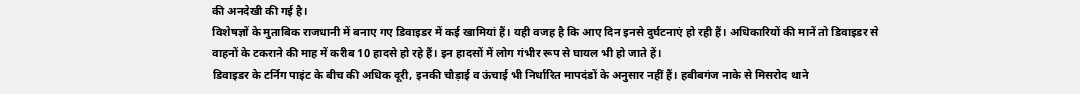की अनदेखी की गई है।
विशेषज्ञों के मुताबिक राजधानी में बनाए गए डिवाइडर में कई खामियां हैं। यही वजह है कि आए दिन इनसे दुर्घटनाएं हो रही हैं। अधिकारियों की मानें तो डिवाइडर से वाहनों के टकराने की माह में करीब 10 हादसे हो रहे हैं। इन हादसों में लोग गंभीर रूप से घायल भी हो जाते हें।
डिवाइडर के टर्निग पाइंट के बीच की अधिक दूरी, इनकी चौड़ाई व ऊंचाई भी निर्धारित मापदंडों के अनुसार नहीं हैं। हबीबगंज नाके से मिसरोद थाने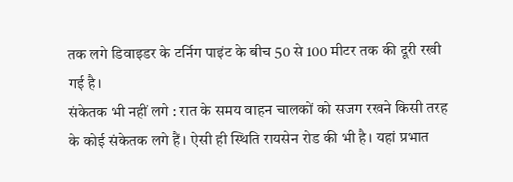तक लगे डिवाइडर के टर्निग पाइंट के बीच 50 से 100 मीटर तक की दूरी रखी गई है।
संकेतक भी नहीं लगे : रात के समय वाहन चालकों को सजग रखने किसी तरह के कोई संकेतक लगे हैं। ऐसी ही स्थिति रायसेन रोड की भी है। यहां प्रभात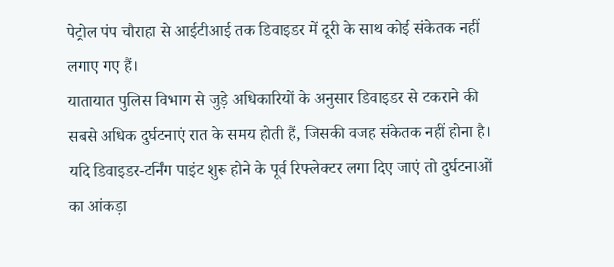पेट्रोल पंप चौराहा से आईटीआई तक डिवाइडर में दूरी के साथ कोई संकेतक नहीं लगाए गए हैं।
यातायात पुलिस विभाग से जुड़े अधिकारियों के अनुसार डिवाइडर से टकराने की सबसे अधिक दुर्घटनाएं रात के समय होती हैं, जिसकी वजह संकेतक नहीं होना है। यदि डिवाइडर-टर्निंग पाइंट शुरू होने के पूर्व रिफ्लेक्टर लगा दिए जाएं तो दुर्घटनाओं का आंकड़ा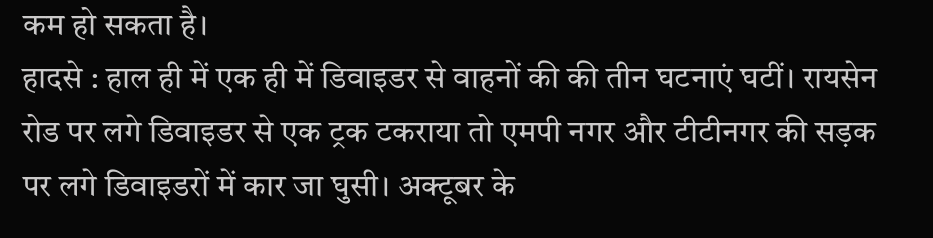कम हो सकता है।
हादसे : हाल ही में एक ही में डिवाइडर से वाहनों की की तीन घटनाएं घटीं। रायसेन रोड पर लगे डिवाइडर से एक ट्रक टकराया तो एमपी नगर और टीटीनगर की सड़क पर लगे डिवाइडरों में कार जा घुसी। अक्टूबर के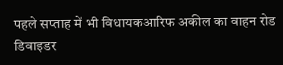पहले सप्ताह में भी विधायकआरिफ अकील का वाहन रोड डिवाइडर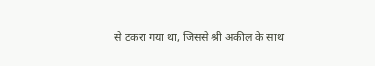से टकरा गया था, जिससे श्री अकील के साथ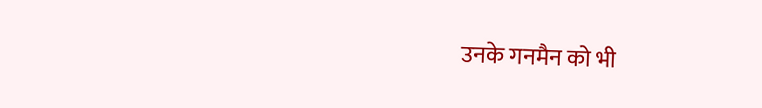उनके गनमैन को भी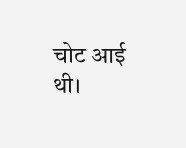चोट आई थी।